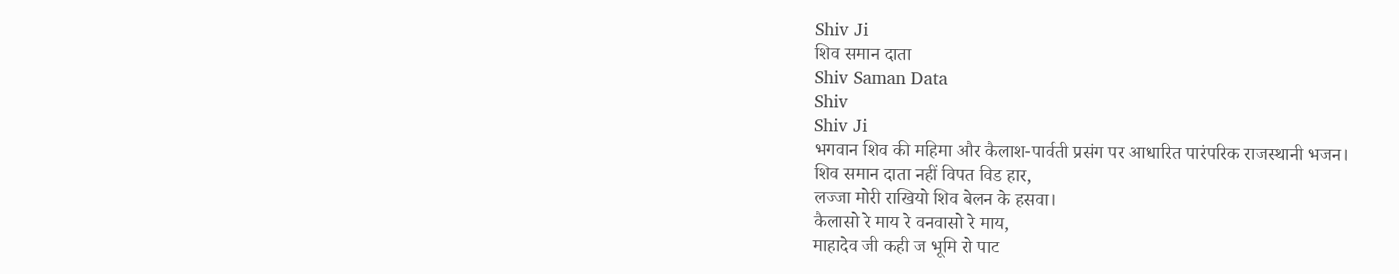Shiv Ji
शिव समान दाता
Shiv Saman Data
Shiv
Shiv Ji
भगवान शिव की महिमा और कैलाश-पार्वती प्रसंग पर आधारित पारंपरिक राजस्थानी भजन।
शिव समान दाता नहीं विपत विड हार,
लज्जा मोरी राखियो शिव बेलन के हसवा।
कैलासो रे माय रे वनवासो रे माय,
माहादेव जी कही ज भूमि रो पाट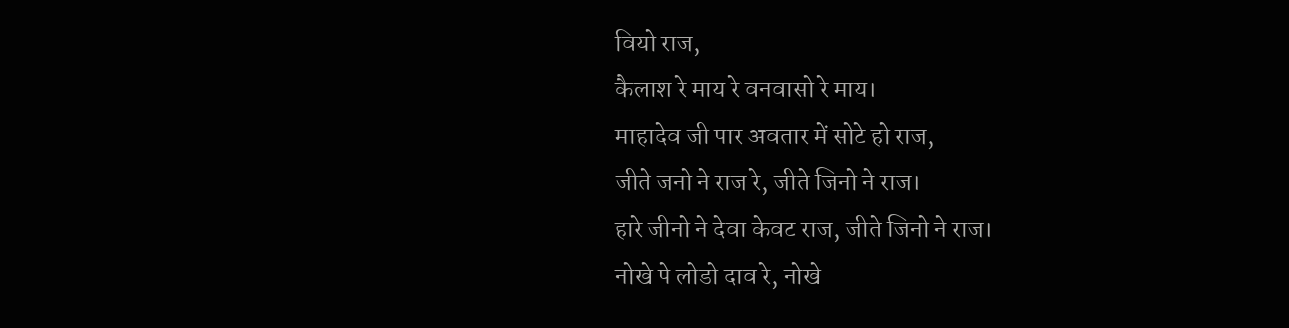वियो राज,
कैलाश रे माय रे वनवासो रे माय।
माहादेव जी पार अवतार में सोटे हो राज,
जीते जनो ने राज रे, जीते जिनो ने राज।
हारे जीनो ने देवा केवट राज, जीते जिनो ने राज।
नोखे पे लोडो दाव रे, नोखे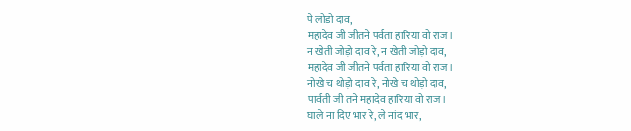पे लोडो दाव,
महादेव जी जीतने पर्वता हारिया वो राज।
न खेती जोड़ो दाव रे, न खेती जोड़ो दाव,
महादेव जी जीतने पर्वता हारिया वो राज।
नोखे च थोड़ो दाव रे, नोखे च थोड़ो दाव,
पार्वती जी तने महादेव हारिया वो राज।
घाले ना दिए भार रे, ले नांद भार,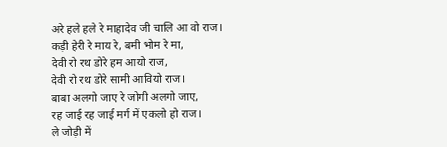अरे हले हले रे माहादेव जी चालि आ वो राज।
कड़ी हेरी रे माय रे, बमी भोम रे मा,
देवी रो रथ डोरे हम आयो राज,
देवी रो रथ डोरे सामी आवियो राज।
बाबा अलगो जाए रे जोगी अलगो जाए,
रह जाई रह जाई मर्ग में एकलो हो राज।
ले जोड़ी में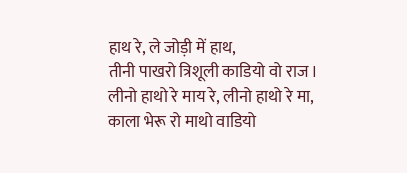हाथ रे, ले जोड़ी में हाथ,
तीनी पाखरो त्रिशूली काडियो वो राज।
लीनो हाथो रे माय रे, लीनो हाथो रे मा,
काला भेरू रो माथो वाडियो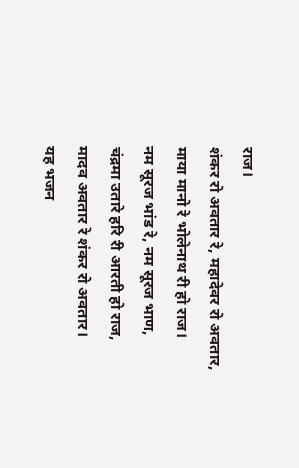राज।
शंकर रो अवतार रे, महादेवर रो अवतार,
माया मानो रे भोलेनाथ री हो राज।
नम सूरज भांड रे, नम सूरज भाण,
चंद्रमा उतारे हरि री आरती हो राज,
मादव अवतार रे शंकर रो अवतार।
यह भजन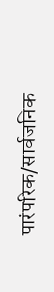पारंपरिक/सार्वजनिक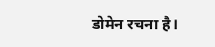डोमेन रचना है।